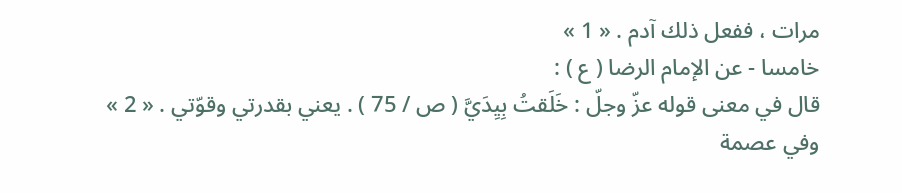مرات ، ففعل ذلك آدم . « 1 »
خامسا - عن الإمام الرضا ( ع ) :
قال في معنى قوله عزّ وجلّ : خَلَقتُ بِيِدَيَّ ( ص / 75 ) . يعني بقدرتي وقوّتي . « 2 »
وفي عصمة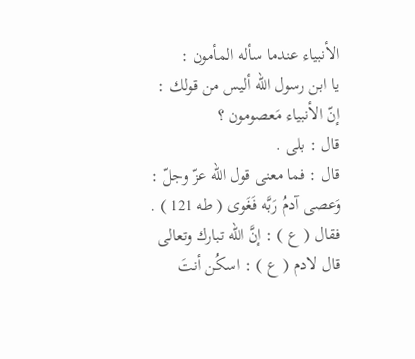الأنبياء عندما سأله المأمون :
يا ابن رسول اللّه أليس من قولك : إنّ الأنبياء مَعصومون ؟
قال : بلى .
قال : فما معنى قول اللّه عزّ وجلّ : وَعصى آدمُ رَبَّه فَغَوى ( طه 121 ) .
فقال ( ع ) : إنَّ اللّه تبارك وتعالى قال لادم ( ع ) : اسكُن أنتَ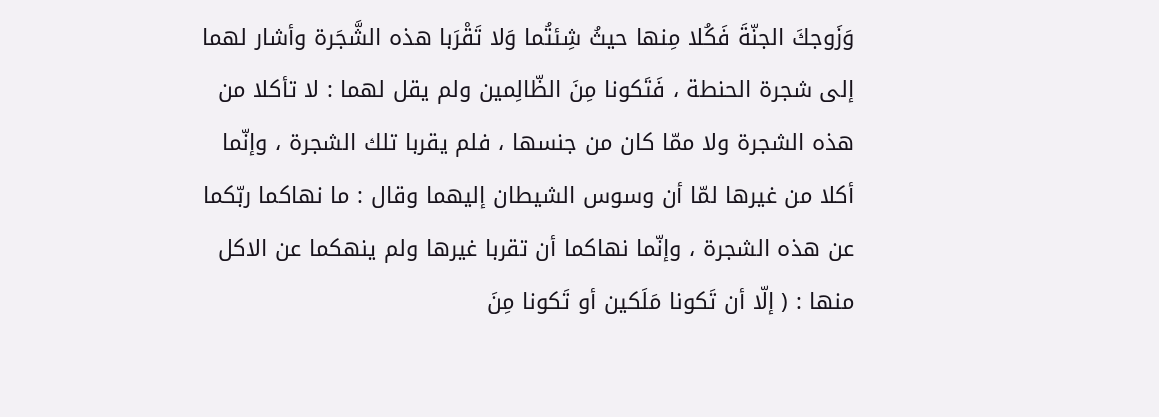وَزَوجكَ الجنّةَ فَكُلا مِنها حيثُ شِئتُما وَلا تَقْرَبا هذه الشَّجَرة وأشار لهما إلى شجرة الحنطة ، فَتَكونا مِنَ الظّالِمين ولم يقل لهما : لا تأكلا من هذه الشجرة ولا ممّا كان من جنسها ، فلم يقربا تلك الشجرة ، وإنّما أكلا من غيرها لمّا أن وسوس الشيطان إليهما وقال : ما نهاكما ربّكما عن هذه الشجرة ، وإنّما نهاكما أن تقربا غيرها ولم ينهكما عن الاكل منها : ( إلّا أن تَكونا مَلَكين أو تَكونا مِنَ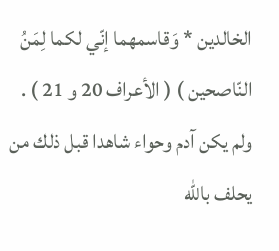الخالدين * وَقاسمهما إنّي لكما لِمَنُ النّاصحين ) ( الأعراف 20 و 21 ) .
ولم يكن آدم وحواء شاهدا قبل ذلك من يحلف باللّه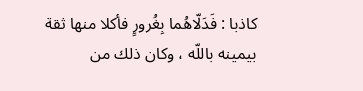كاذبا : فَدَلّاهُما بِغُرورٍ فأكلا منها ثقة بيمينه باللّه ، وكان ذلك من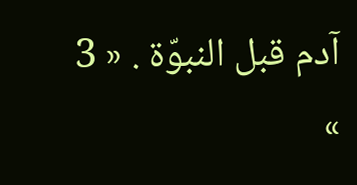آدم قبل النبوّة . « 3 »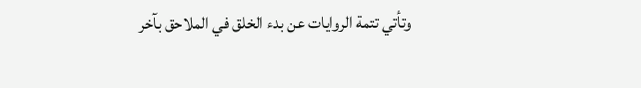وتأتي تتمة الروايات عن بدء الخلق في الملاحق بآخر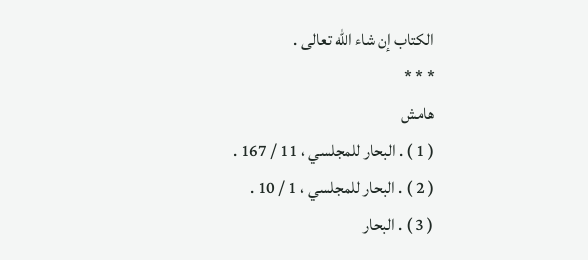الكتاب إن شاء اللّه تعالى .
* * *
هامش
( 1 ) . البحار للمجلسي ، 11 / 167 .
( 2 ) . البحار للمجلسي ، 1 / 10 .
( 3 ) . البحار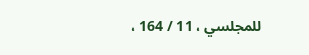للمجلسي ، 11 / 164 ،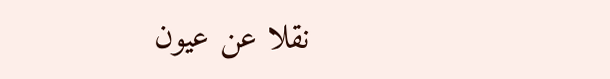نقلا عن عيون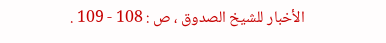الأخبار للشيخ الصدوق ، ص : 108 - 109 .